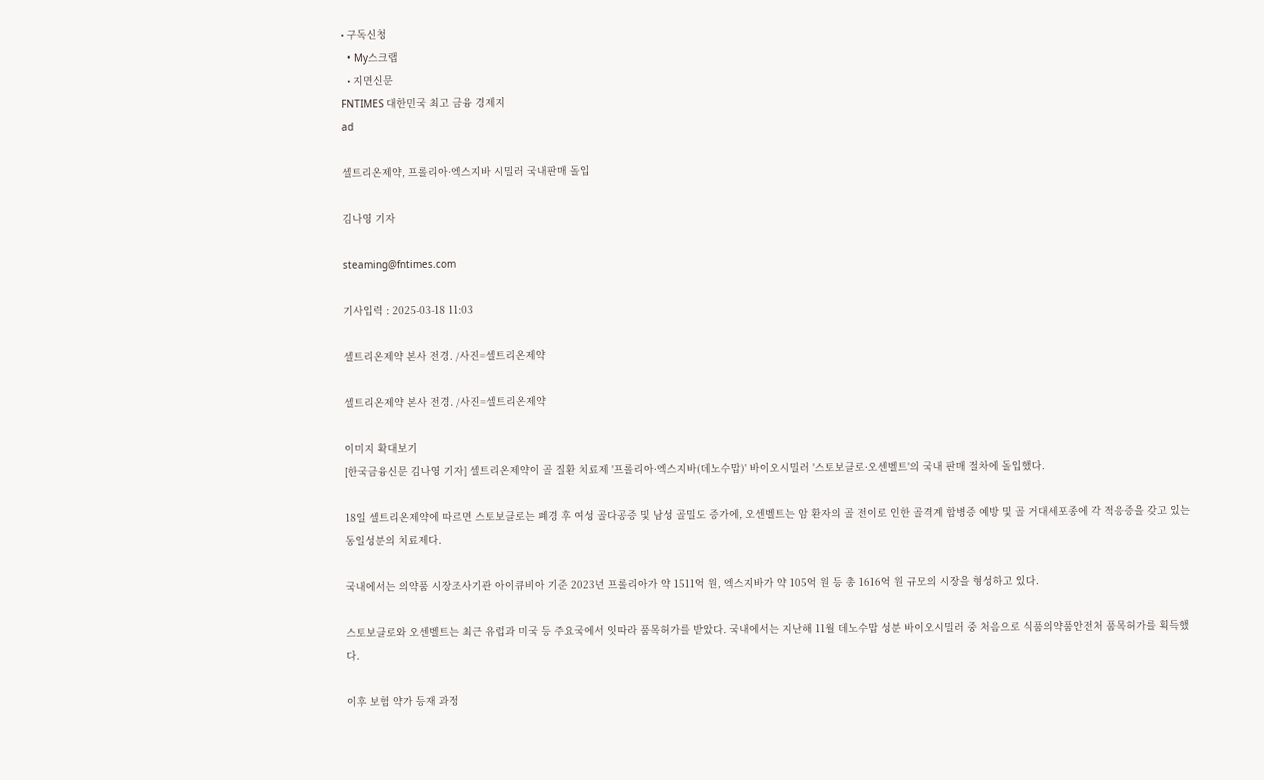• 구독신청
  • My스크랩
  • 지면신문
FNTIMES 대한민국 최고 금융 경제지
ad

셀트리온제약, 프롤리아·엑스지바 시밀러 국내판매 돌입

김나영 기자

steaming@fntimes.com

기사입력 : 2025-03-18 11:03

셀트리온제약 본사 전경. /사진=셀트리온제약

셀트리온제약 본사 전경. /사진=셀트리온제약

이미지 확대보기
[한국금융신문 김나영 기자] 셀트리온제약이 골 질환 치료제 '프롤리아·엑스지바(데노수맙)' 바이오시밀러 '스토보클로·오센벨트'의 국내 판매 절차에 돌입했다.

18일 셀트리온제약에 따르면 스토보클로는 폐경 후 여성 골다공증 및 남성 골밀도 증가에, 오센벨트는 암 환자의 골 전이로 인한 골격계 합병증 예방 및 골 거대세포종에 각 적응증을 갖고 있는 동일성분의 치료제다.

국내에서는 의약품 시장조사기관 아이큐비아 기준 2023년 프롤리아가 약 1511억 원, 엑스지바가 약 105억 원 등 총 1616억 원 규모의 시장을 형성하고 있다.

스토보클로와 오센벨트는 최근 유럽과 미국 등 주요국에서 잇따라 품목허가를 받았다. 국내에서는 지난해 11월 데노수맙 성분 바이오시밀러 중 처음으로 식품의약품안전처 품목허가를 획득했다.

이후 보험 약가 등재 과정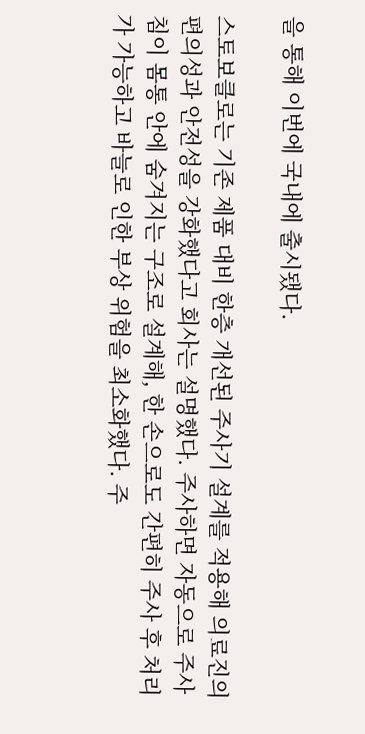을 통해 이번에 국내에 출시됐다.

스토보클로는 기존 제품 대비 한층 개선된 주사기 설계를 적용해 의료진의 편의성과 안전성을 강화했다고 회사는 설명했다. 주사하면 자동으로 주사침이 몸통 안에 숨겨지는 구조로 설계해, 한 손으로도 간편히 주사 후 처리가 가능하고 바늘로 인한 부상 위험을 최소화했다. 주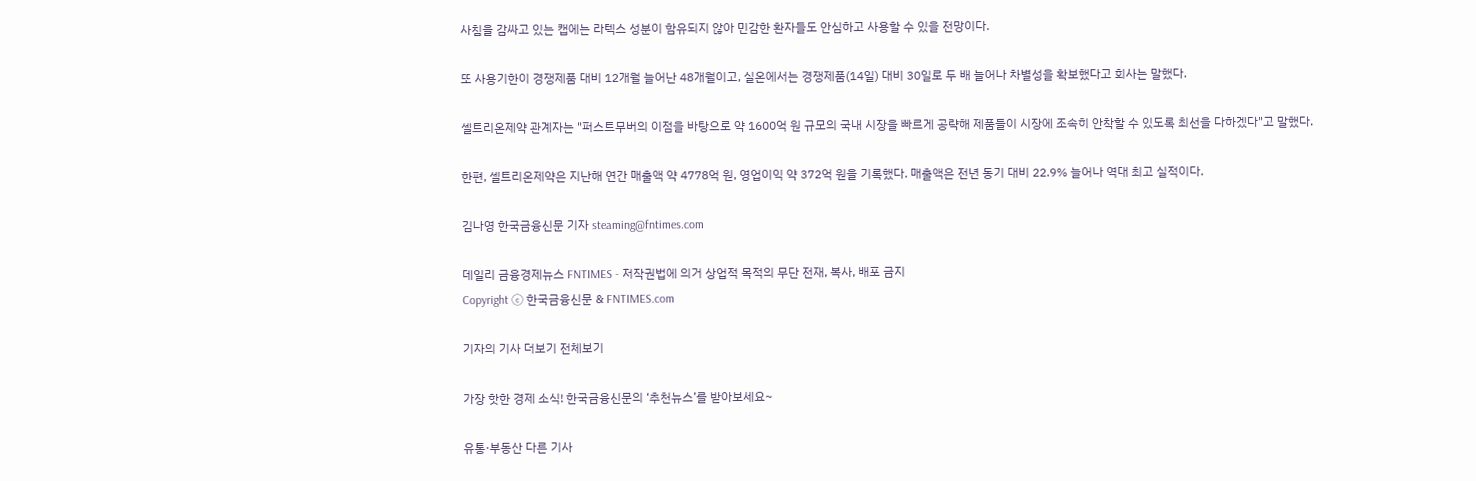사침을 감싸고 있는 캡에는 라텍스 성분이 함유되지 않아 민감한 환자들도 안심하고 사용할 수 있을 전망이다.

또 사용기한이 경쟁제품 대비 12개월 늘어난 48개월이고, 실온에서는 경쟁제품(14일) 대비 30일로 두 배 늘어나 차별성을 확보했다고 회사는 말했다.

셀트리온제약 관계자는 "퍼스트무버의 이점을 바탕으로 약 1600억 원 규모의 국내 시장을 빠르게 공략해 제품들이 시장에 조속히 안착할 수 있도록 최선을 다하겠다"고 말했다.

한편, 셀트리온제약은 지난해 연간 매출액 약 4778억 원, 영업이익 약 372억 원을 기록했다. 매출액은 전년 동기 대비 22.9% 늘어나 역대 최고 실적이다.

김나영 한국금융신문 기자 steaming@fntimes.com

데일리 금융경제뉴스 FNTIMES - 저작권법에 의거 상업적 목적의 무단 전재, 복사, 배포 금지
Copyright ⓒ 한국금융신문 & FNTIMES.com

기자의 기사 더보기 전체보기

가장 핫한 경제 소식! 한국금융신문의 ‘추천뉴스’를 받아보세요~

유통·부동산 다른 기사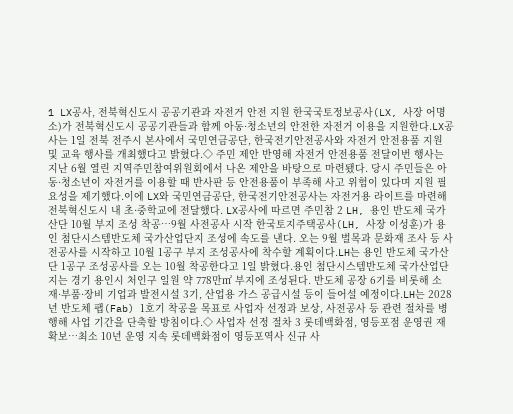1 LX공사, 전북혁신도시 공공기관과 자전거 안전 지원 한국국토정보공사(LX, 사장 어명소)가 전북혁신도시 공공기관들과 함께 아동·청소년의 안전한 자전거 이용을 지원한다.LX공사는 1일 전북 전주시 본사에서 국민연금공단, 한국전기안전공사와 자전거 안전용품 지원 및 교육 행사를 개최했다고 밝혔다.◇ 주민 제안 반영해 자전거 안전용품 전달이번 행사는 지난 6월 열린 지역주민참여위원회에서 나온 제안을 바탕으로 마련됐다. 당시 주민들은 아동·청소년이 자전거를 이용할 때 반사판 등 안전용품이 부족해 사고 위험이 있다며 지원 필요성을 제기했다.이에 LX와 국민연금공단, 한국전기안전공사는 자전거용 라이트를 마련해 전북혁신도시 내 초·중학교에 전달했다. LX공사에 따르면 주민참 2 LH, 용인 반도체 국가산단 10월 부지 조성 착공…9월 사전공사 시작 한국토지주택공사(LH, 사장 이성훈)가 용인 첨단시스템반도체 국가산업단지 조성에 속도를 낸다. 오는 9월 벌목과 문화재 조사 등 사전공사를 시작하고 10월 1공구 부지 조성공사에 착수할 계획이다.LH는 용인 반도체 국가산단 1공구 조성공사를 오는 10월 착공한다고 1일 밝혔다.용인 첨단시스템반도체 국가산업단지는 경기 용인시 처인구 일원 약 778만㎡ 부지에 조성된다. 반도체 공장 6기를 비롯해 소재·부품·장비 기업과 발전시설 3기, 산업용 가스 공급시설 등이 들어설 예정이다.LH는 2028년 반도체 팹(Fab) 1호기 착공을 목표로 사업자 선정과 보상, 사전공사 등 관련 절차를 병행해 사업 기간을 단축할 방침이다.◇ 사업자 선정 절차 3 롯데백화점, 영등포점 운영권 재확보…최소 10년 운영 지속 롯데백화점이 영등포역사 신규 사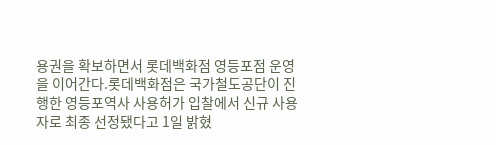용권을 확보하면서 롯데백화점 영등포점 운영을 이어간다.롯데백화점은 국가철도공단이 진행한 영등포역사 사용허가 입찰에서 신규 사용자로 최종 선정됐다고 1일 밝혔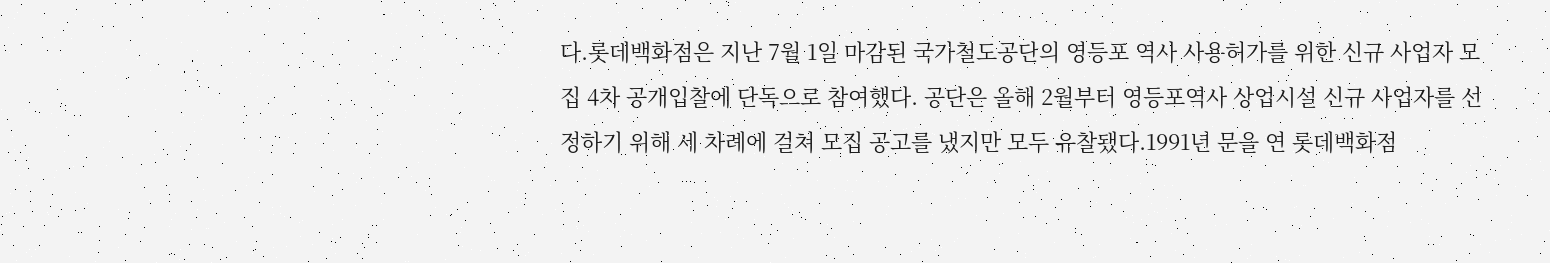다.롯데백화점은 지난 7월 1일 마감된 국가철도공단의 영등포 역사 사용허가를 위한 신규 사업자 모집 4차 공개입찰에 단독으로 참여했다. 공단은 올해 2월부터 영등포역사 상업시설 신규 사업자를 선정하기 위해 세 차례에 걸쳐 모집 공고를 냈지만 모두 유찰됐다.1991년 문을 연 롯데백화점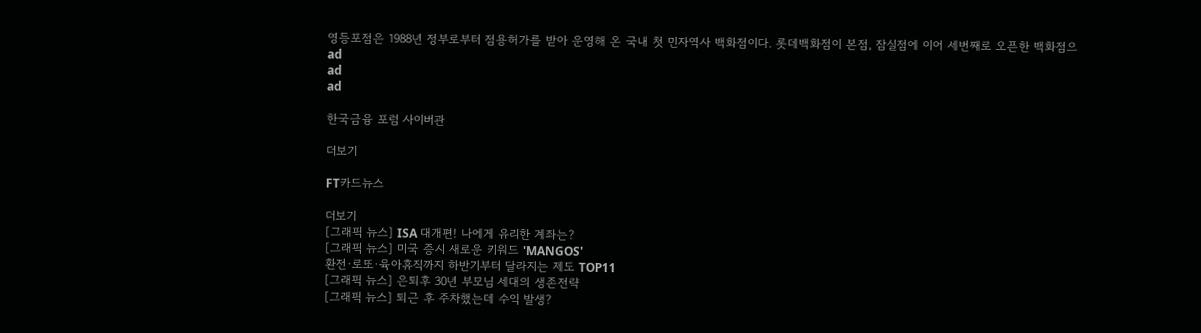영등포점은 1988년 정부로부터 점용허가를 받아 운영해 온 국내 첫 민자역사 백화점이다. 롯데백화점이 본점, 잠실점에 이어 세번째로 오픈한 백화점으
ad
ad
ad

한국금융 포럼 사이버관

더보기

FT카드뉴스

더보기
[그래픽 뉴스] ISA 대개편! 나에게 유리한 계좌는?
[그래픽 뉴스] 미국 증시 새로운 키워드 'MANGOS'
환전·로또·육아휴직까지 하반기부터 달라지는 제도 TOP11
[그래픽 뉴스] 은퇴후 30년 부모님 세대의 생존전략
[그래픽 뉴스] 퇴근 후 주차했는데 수익 발생?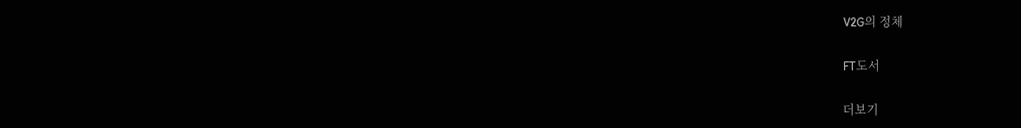V2G의 정체

FT도서

더보기